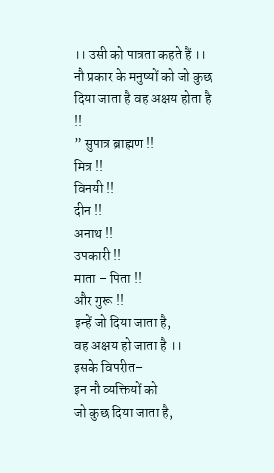।। उसी को पात्रता कहते हैं ।।
नौ प्रकार के मनुष्यों को जो कुछ दिया जाता है वह अक्षय होता है !!
” सुपात्र ब्राह्मण !!
मित्र !!
विनयी !!
दीन !!
अनाथ !!
उपकारी !!
माता – पिता !!
और गुरू !!
इन्हें जो दिया जाता है,
वह अक्षय हो जाता है ।।
इसके विपरीत–
इन नौ व्यक्तियों को
जो कुछ दिया जाता है,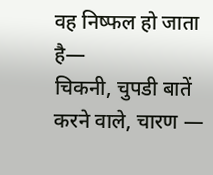वह निष्फल हो जाता है—
चिकनी, चुपडी बातें करने वाले, चारण —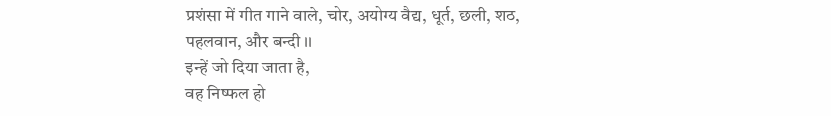प्रशंसा में गीत गाने वाले, चोर, अयोग्य वैद्य, धूर्त, छली, शठ, पहलवान, और बन्दी ।।
इन्हें जो दिया जाता है,
वह निष्फल हो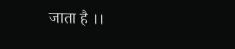जाता है ।।